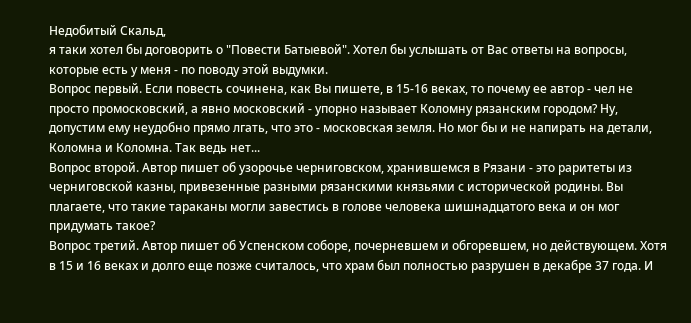Недобитый Скальд,
я таки хотел бы договорить о "Повести Батыевой". Хотел бы услышать от Вас ответы на вопросы, которые есть у меня - по поводу этой выдумки.
Вопрос первый. Если повесть сочинена, как Вы пишете, в 15-16 веках, то почему ее автор - чел не просто промосковский, а явно московский - упорно называет Коломну рязанским городом? Ну, допустим ему неудобно прямо лгать, что это - московская земля. Но мог бы и не напирать на детали, Коломна и Коломна. Так ведь нет...
Вопрос второй. Автор пишет об узорочье черниговском, хранившемся в Рязани - это раритеты из черниговской казны, привезенные разными рязанскими князьями с исторической родины. Вы плагаете, что такие тараканы могли завестись в голове человека шишнадцатого века и он мог придумать такое?
Вопрос третий. Автор пишет об Успенском соборе, почерневшем и обгоревшем, но действующем. Хотя в 15 и 16 веках и долго еще позже считалось, что храм был полностью разрушен в декабре 37 года. И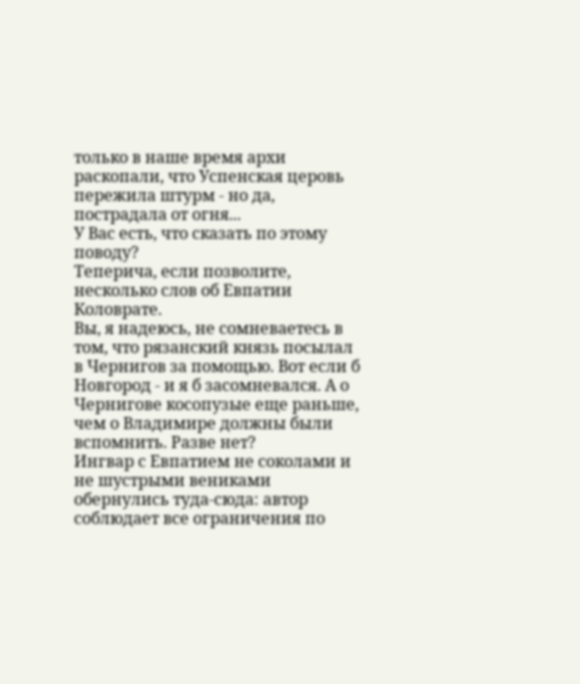только в наше время архи раскопали, что Успенская церовь пережила штурм - но да, пострадала от огня...
У Вас есть, что сказать по этому поводу?
Теперича, если позволите, несколько слов об Евпатии Коловрате.
Вы, я надеюсь, не сомневаетесь в том, что рязанский князь посылал в Чернигов за помощью. Вот если б Новгород - и я б засомневался. А о Чернигове косопузые еще раньше, чем о Владимире должны были вспомнить. Разве нет?
Ингвар с Евпатием не соколами и не шустрыми вениками обернулись туда-сюда: автор соблюдает все ограничения по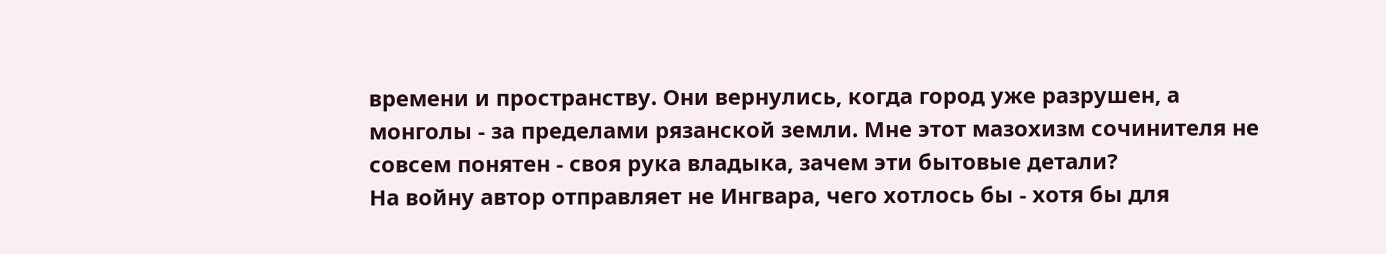времени и пространству. Они вернулись, когда город уже разрушен, а монголы - за пределами рязанской земли. Мне этот мазохизм сочинителя не совсем понятен - своя рука владыка, зачем эти бытовые детали?
На войну автор отправляет не Ингвара, чего хотлось бы - хотя бы для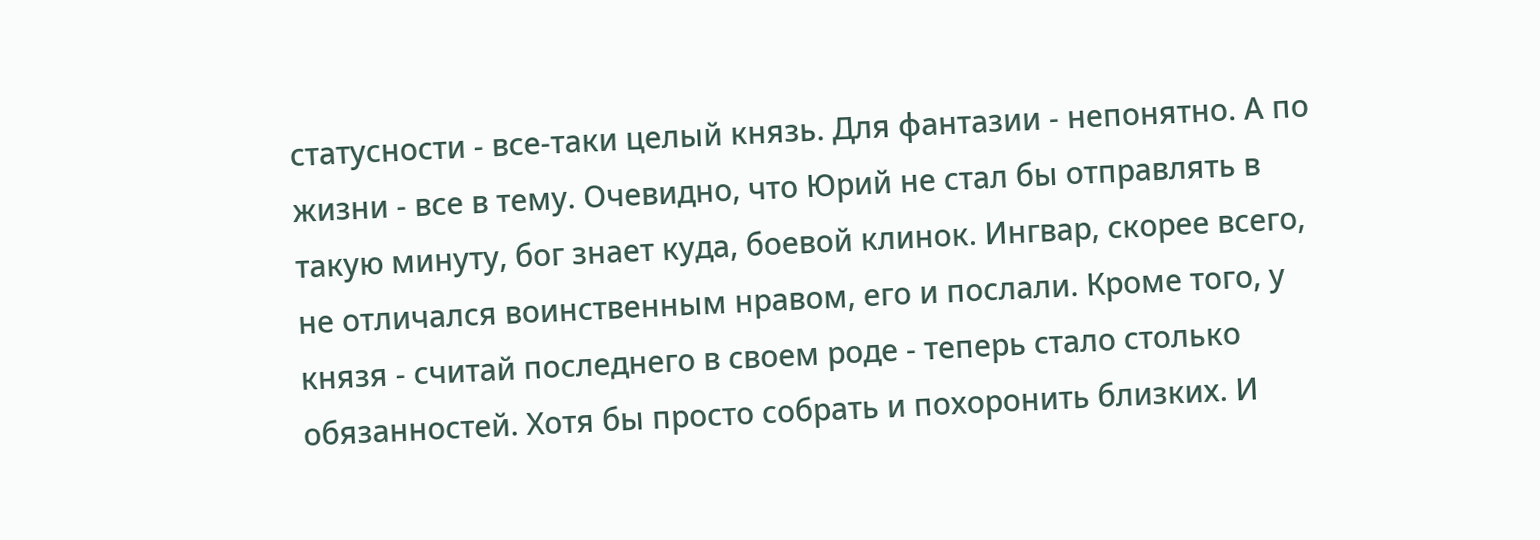статусности - все-таки целый князь. Для фантазии - непонятно. А по жизни - все в тему. Очевидно, что Юрий не стал бы отправлять в такую минуту, бог знает куда, боевой клинок. Ингвар, скорее всего, не отличался воинственным нравом, его и послали. Кроме того, у князя - считай последнего в своем роде - теперь стало столько обязанностей. Хотя бы просто собрать и похоронить близких. И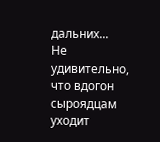дальних...
Не удивительно, что вдогон сыроядцам уходит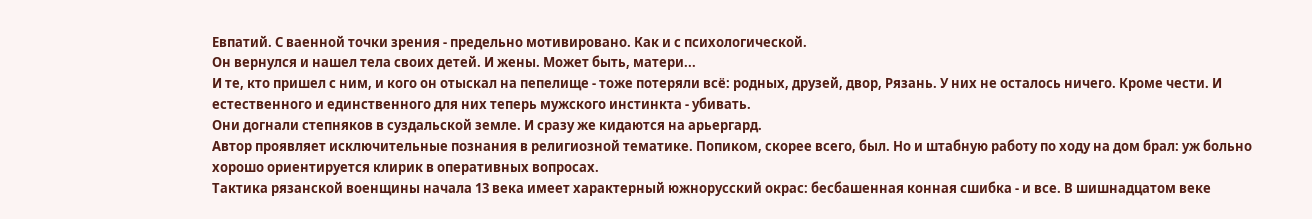Евпатий. С ваенной точки зрения - предельно мотивировано. Как и с психологической.
Он вернулся и нашел тела своих детей. И жены. Может быть, матери...
И те, кто пришел с ним, и кого он отыскал на пепелище - тоже потеряли всё: родных, друзей, двор, Рязань. У них не осталось ничего. Кроме чести. И естественного и единственного для них теперь мужского инстинкта - убивать.
Они догнали степняков в суздальской земле. И сразу же кидаются на арьергард.
Автор проявляет исключительные познания в религиозной тематике. Попиком, скорее всего, был. Но и штабную работу по ходу на дом брал: уж больно хорошо ориентируется клирик в оперативных вопросах.
Тактика рязанской военщины начала 13 века имеет характерный южнорусский окрас: бесбашенная конная сшибка - и все. В шишнадцатом веке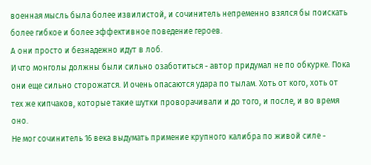военная мысль была более извилистой, и сочинитель непременно взялся бы поискать более гибкое и более эффективное поведение героев.
А они просто и безнадежно идут в лоб.
И что монголы должны были сильно озаботиться - автор придумал не по обкурке. Пока они еще сильно сторожатся. И очень опасаются удара по тылам. Хоть от кого, хоть от тех же кипчаков, которые такие шутки проворачивали и до того, и после, и во время оно.
Не мог сочинитель 16 века выдумать примение крупного калибра по живой силе -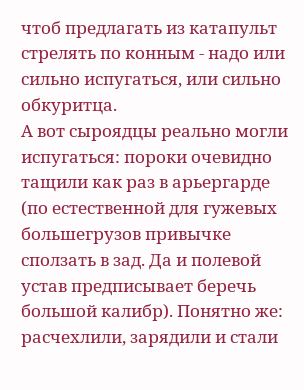чтоб предлагать из катапульт стрелять по конным - надо или сильно испугаться, или сильно обкуритца.
А вот сыроядцы реально могли испугаться: пороки очевидно тащили как раз в арьергарде (по естественной для гужевых большегрузов привычке сползать в зад. Да и полевой устав предписывает беречь большой калибр). Понятно же: расчехлили, зарядили и стали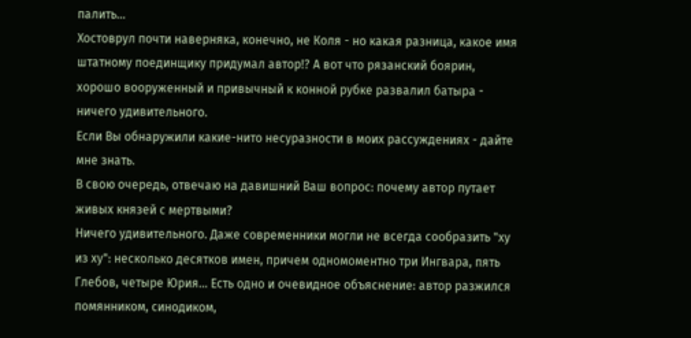палить...
Хостоврул почти наверняка, конечно, не Коля - но какая разница, какое имя штатному поединщику придумал автор!? А вот что рязанский боярин, хорошо вооруженный и привычный к конной рубке развалил батыра - ничего удивительного.
Если Вы обнаружили какие-нито несуразности в моих рассуждениях - дайте мне знать.
В свою очередь, отвечаю на давишний Ваш вопрос: почему автор путает живых князей с мертвыми?
Ничего удивительного. Даже современники могли не всегда сообразить "ху из ху": несколько десятков имен, причем одномоментно три Ингвара, пять Глебов, четыре Юрия... Есть одно и очевидное объяснение: автор разжился помянником, синодиком,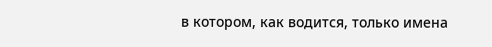в котором, как водится, только имена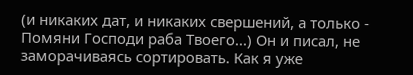(и никаких дат, и никаких свершений, а только - Помяни Господи раба Твоего...) Он и писал, не заморачиваясь сортировать. Как я уже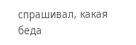спрашивал, какая беда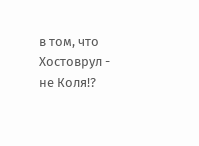в том, что Хостоврул - не Коля!?